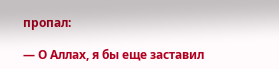пропал:

— О Аллах, я бы еще заставил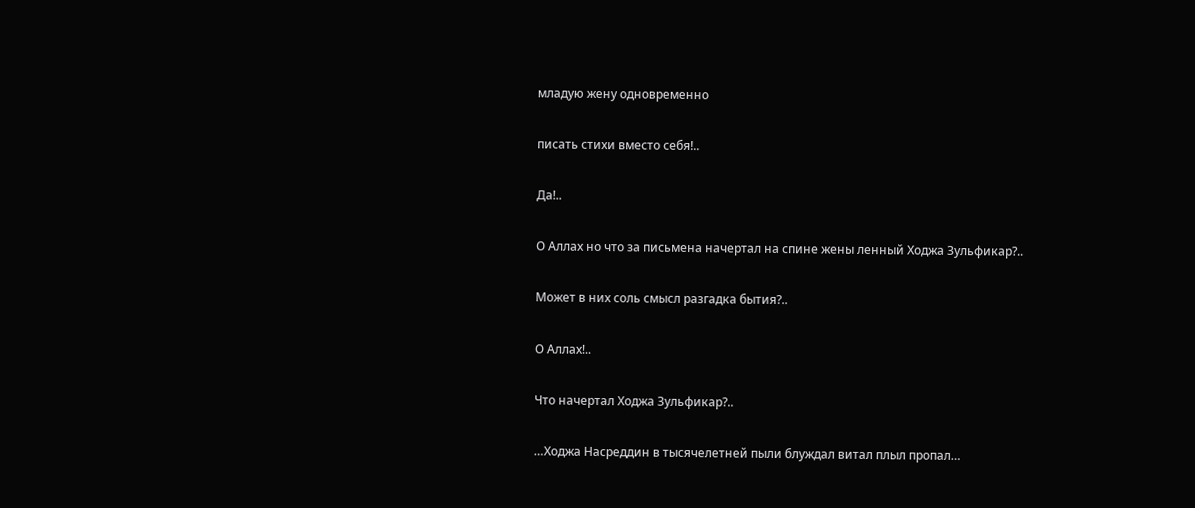младую жену одновременно

писать стихи вместо себя!..

Да!..

О Аллах но что за письмена начертал на спине жены ленный Ходжа Зульфикар?..

Может в них соль смысл разгадка бытия?..

О Аллах!..

Что начертал Ходжа Зульфикар?..

…Ходжа Насреддин в тысячелетней пыли блуждал витал плыл пропал…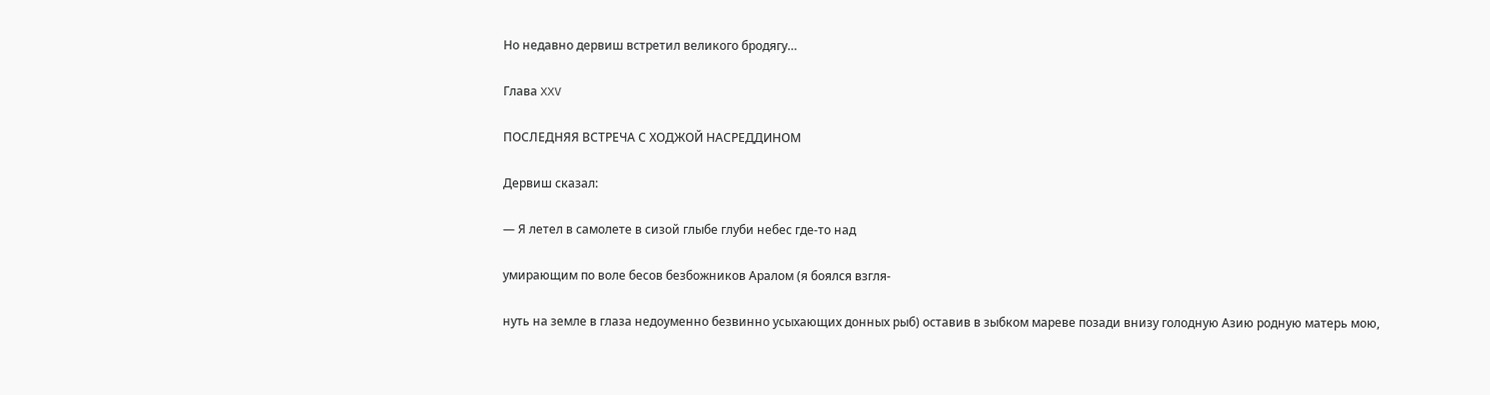Но недавно дервиш встретил великого бродягу…

Глава XXV

ПОСЛЕДНЯЯ ВСТРЕЧА С ХОДЖОЙ НАСРЕДДИНОМ

Дервиш сказал:

— Я летел в самолете в сизой глыбе глуби небес где-то над

умирающим по воле бесов безбожников Аралом (я боялся взгля-

нуть на земле в глаза недоуменно безвинно усыхающих донных рыб) оставив в зыбком мареве позади внизу голодную Азию родную матерь мою,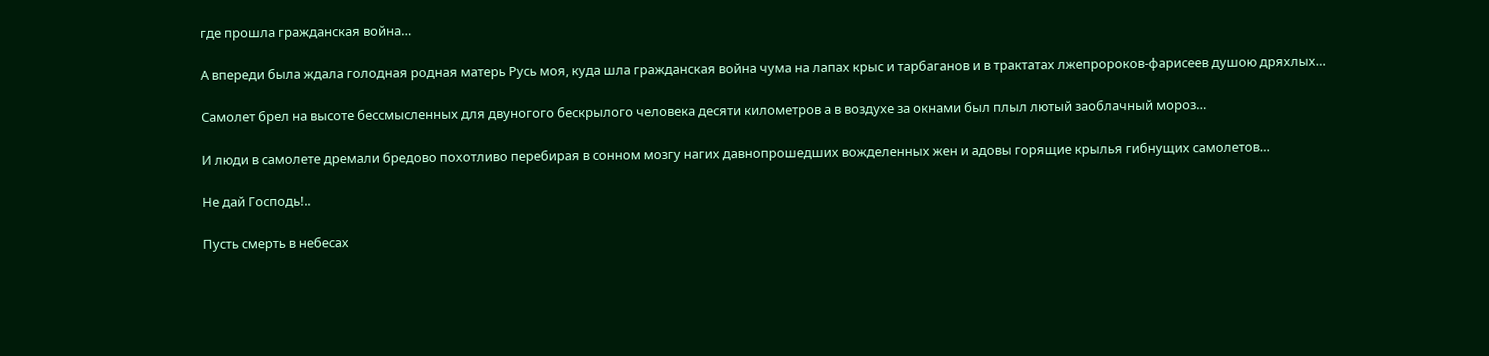где прошла гражданская война…

А впереди была ждала голодная родная матерь Русь моя, куда шла гражданская война чума на лапах крыс и тарбаганов и в трактатах лжепророков-фарисеев душою дряхлых…

Самолет брел на высоте бессмысленных для двуногого бескрылого человека десяти километров а в воздухе за окнами был плыл лютый заоблачный мороз…

И люди в самолете дремали бредово похотливо перебирая в сонном мозгу нагих давнопрошедших вожделенных жен и адовы горящие крылья гибнущих самолетов…

Не дай Господь!..

Пусть смерть в небесах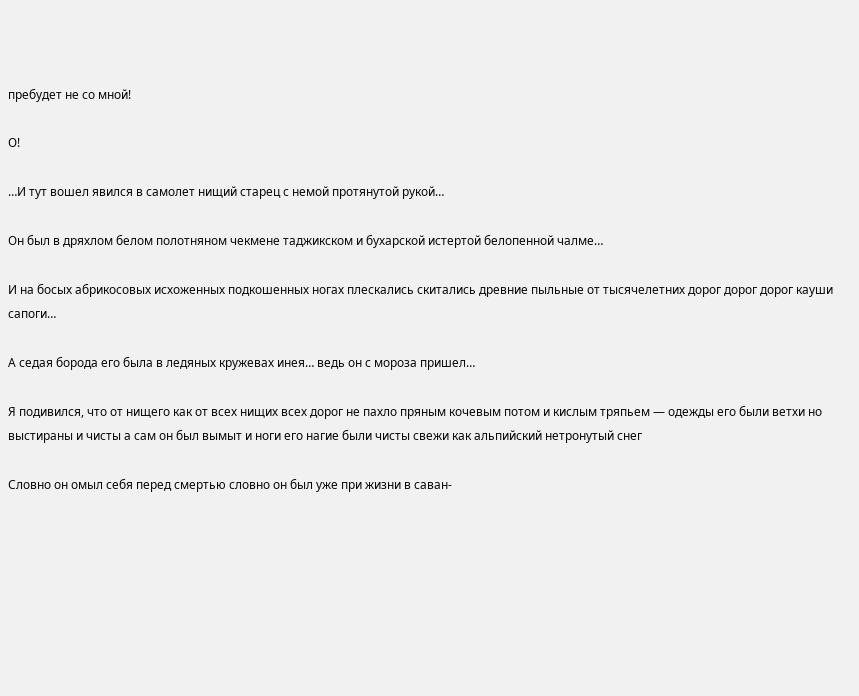пребудет не со мной!

О!

…И тут вошел явился в самолет нищий старец с немой протянутой рукой…

Он был в дряхлом белом полотняном чекмене таджикском и бухарской истертой белопенной чалме…

И на босых абрикосовых исхоженных подкошенных ногах плескались скитались древние пыльные от тысячелетних дорог дорог дорог кауши сапоги…

А седая борода его была в ледяных кружевах инея… ведь он с мороза пришел…

Я подивился, что от нищего как от всех нищих всех дорог не пахло пряным кочевым потом и кислым тряпьем — одежды его были ветхи но выстираны и чисты а сам он был вымыт и ноги его нагие были чисты свежи как альпийский нетронутый снег

Словно он омыл себя перед смертью словно он был уже при жизни в саван-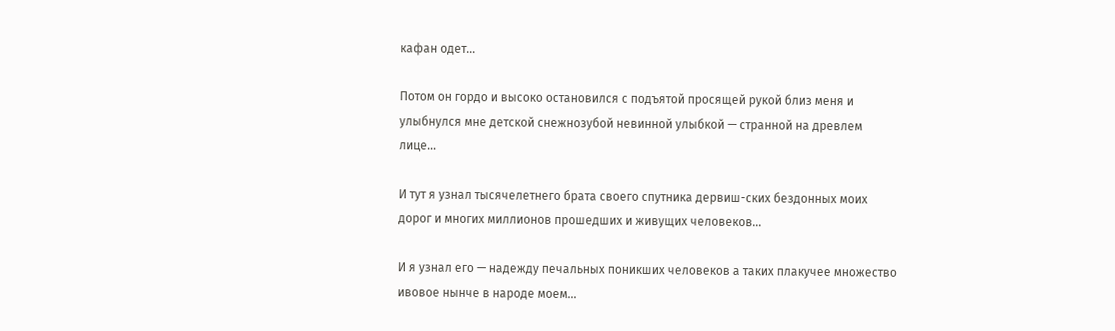кафан одет…

Потом он гордо и высоко остановился с подъятой просящей рукой близ меня и улыбнулся мне детской снежнозубой невинной улыбкой — странной на древлем лице…

И тут я узнал тысячелетнего брата своего спутника дервиш-ских бездонных моих дорог и многих миллионов прошедших и живущих человеков…

И я узнал его — надежду печальных поникших человеков а таких плакучее множество ивовое нынче в народе моем…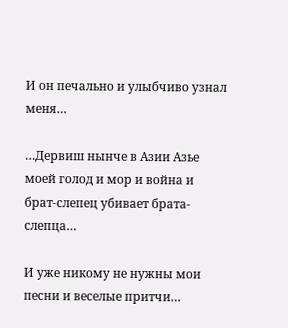И он печально и улыбчиво узнал меня…

…Дервиш нынче в Азии Азье моей голод и мор и война и брат-слепец убивает брата-слепца…

И уже никому не нужны мои песни и веселые притчи…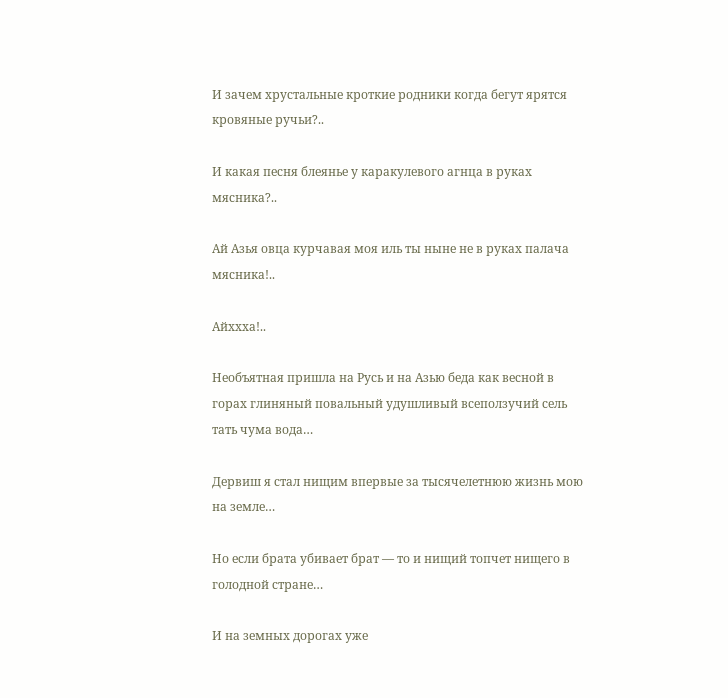И зачем хрустальные кроткие родники когда бегут ярятся кровяные ручьи?..

И какая песня блеянье у каракулевого агнца в руках мясника?..

Ай Азья овца курчавая моя иль ты ныне не в руках палача мясника!..

Айххха!..

Необъятная пришла на Русь и на Азью беда как весной в горах глиняный повальный удушливый всеползучий сель тать чума вода…

Дервиш я стал нищим впервые за тысячелетнюю жизнь мою на земле…

Но если брата убивает брат — то и нищий топчет нищего в голодной стране…

И на земных дорогах уже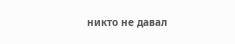никто не давал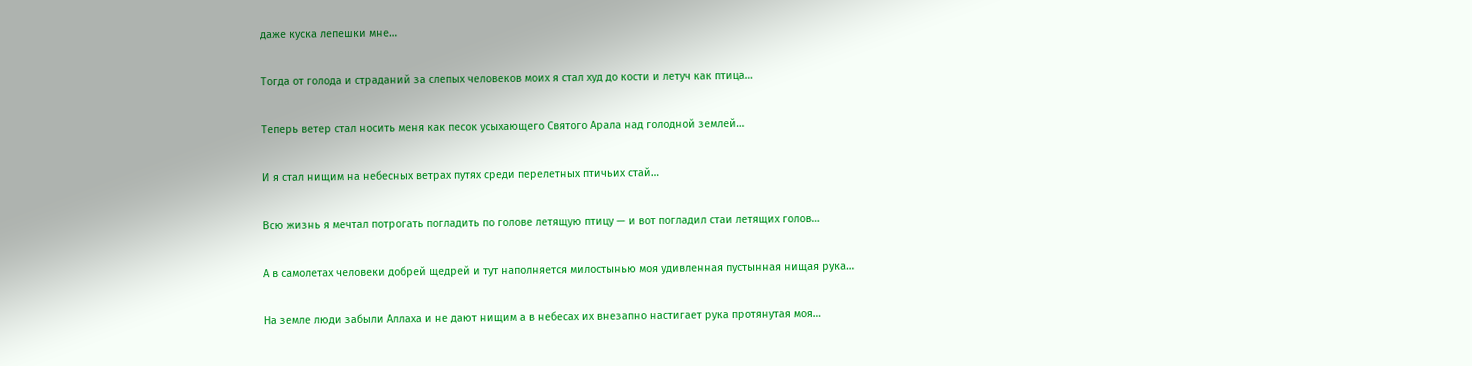даже куска лепешки мне…

Тогда от голода и страданий за слепых человеков моих я стал худ до кости и летуч как птица…

Теперь ветер стал носить меня как песок усыхающего Святого Арала над голодной землей…

И я стал нищим на небесных ветрах путях среди перелетных птичьих стай…

Всю жизнь я мечтал потрогать погладить по голове летящую птицу — и вот погладил стаи летящих голов…

А в самолетах человеки добрей щедрей и тут наполняется милостынью моя удивленная пустынная нищая рука…

На земле люди забыли Аллаха и не дают нищим а в небесах их внезапно настигает рука протянутая моя…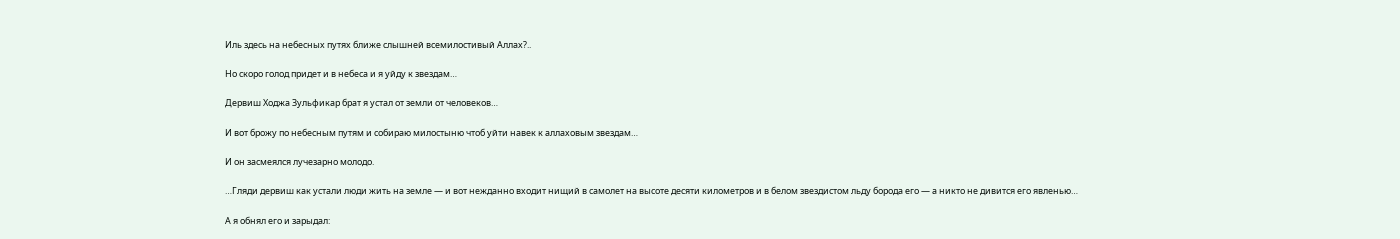Иль здесь на небесных путях ближе слышней всемилостивый Аллах?..

Но скоро голод придет и в небеса и я уйду к звездам…

Дервиш Ходжа Зульфикар брат я устал от земли от человеков…

И вот брожу по небесным путям и собираю милостыню чтоб уйти навек к аллаховым звездам…

И он засмеялся лучезарно молодо.

…Гляди дервиш как устали люди жить на земле — и вот нежданно входит нищий в самолет на высоте десяти километров и в белом звездистом льду борода его — а никто не дивится его явленью…

А я обнял его и зарыдал: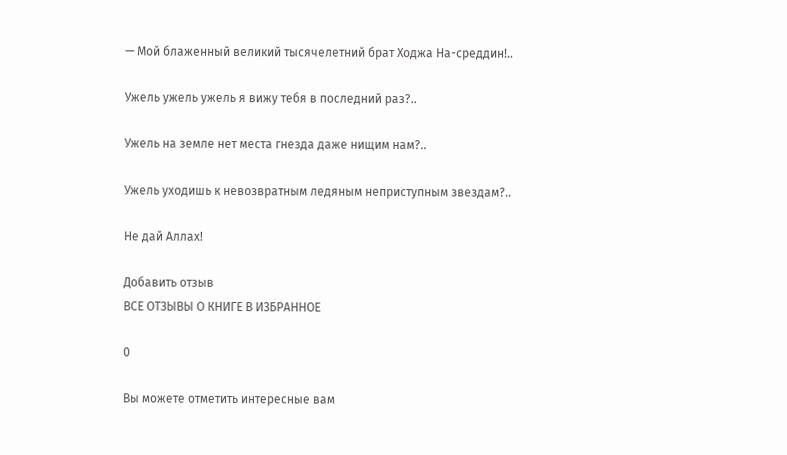— Мой блаженный великий тысячелетний брат Ходжа На-среддин!..

Ужель ужель ужель я вижу тебя в последний раз?..

Ужель на земле нет места гнезда даже нищим нам?..

Ужель уходишь к невозвратным ледяным неприступным звездам?..

Не дай Аллах!

Добавить отзыв
ВСЕ ОТЗЫВЫ О КНИГЕ В ИЗБРАННОЕ

0

Вы можете отметить интересные вам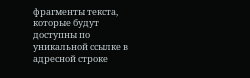фрагменты текста, которые будут доступны по уникальной ссылке в адресной строке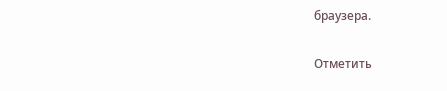браузера.

Отметить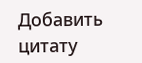Добавить цитату